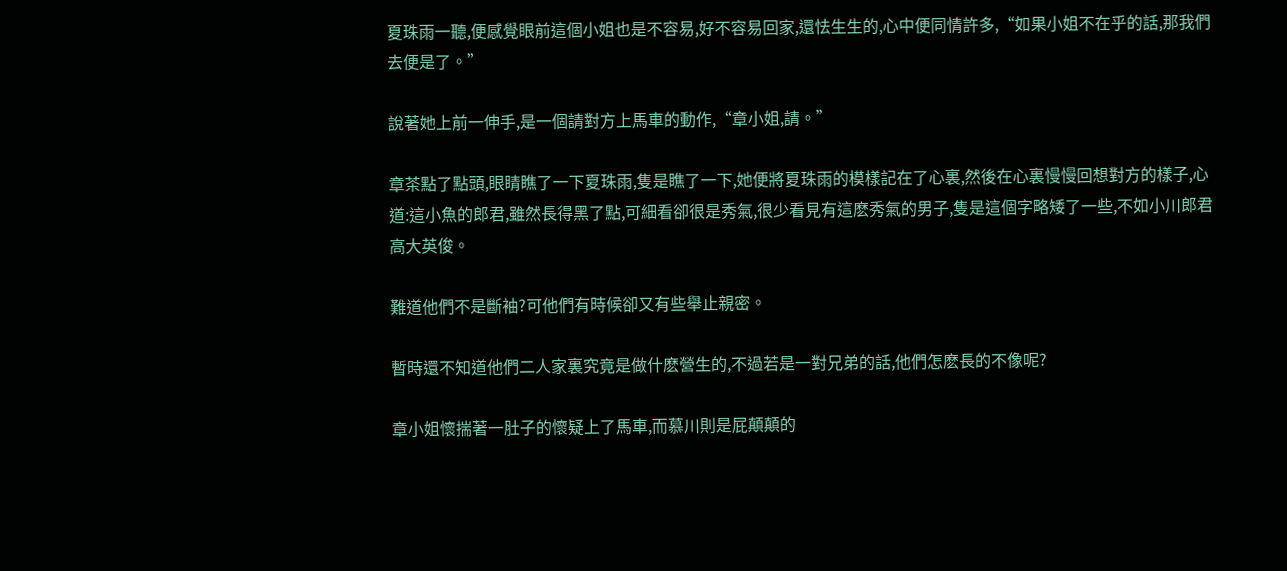夏珠雨一聽,便感覺眼前這個小姐也是不容易,好不容易回家,還怯生生的,心中便同情許多,“如果小姐不在乎的話,那我們去便是了。”

說著她上前一伸手,是一個請對方上馬車的動作,“章小姐,請。”

章茶點了點頭,眼睛瞧了一下夏珠雨,隻是瞧了一下,她便將夏珠雨的模樣記在了心裏,然後在心裏慢慢回想對方的樣子,心道:這小魚的郎君,雖然長得黑了點,可細看卻很是秀氣,很少看見有這麽秀氣的男子,隻是這個字略矮了一些,不如小川郎君高大英俊。

難道他們不是斷袖?可他們有時候卻又有些舉止親密。

暫時還不知道他們二人家裏究竟是做什麽營生的,不過若是一對兄弟的話,他們怎麽長的不像呢?

章小姐懷揣著一肚子的懷疑上了馬車,而慕川則是屁顛顛的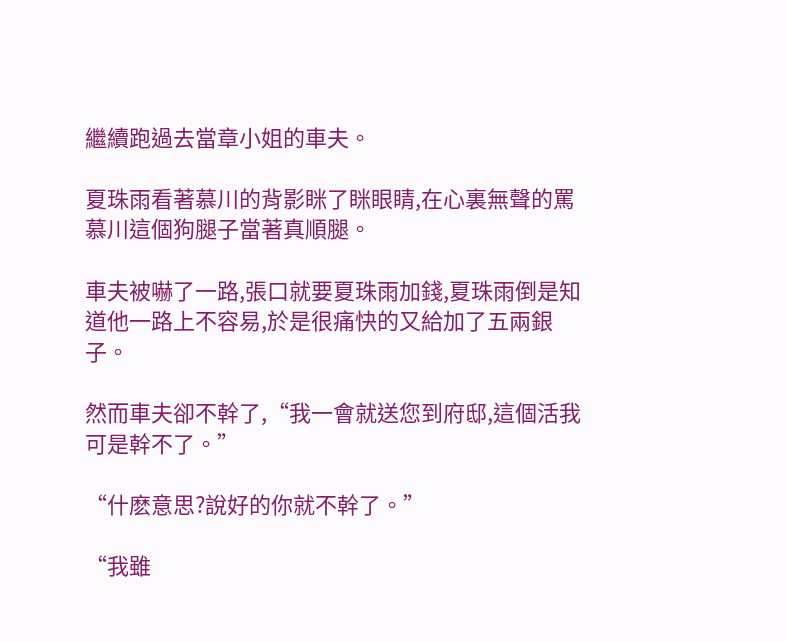繼續跑過去當章小姐的車夫。

夏珠雨看著慕川的背影眯了眯眼睛,在心裏無聲的罵慕川這個狗腿子當著真順腿。

車夫被嚇了一路,張口就要夏珠雨加錢,夏珠雨倒是知道他一路上不容易,於是很痛快的又給加了五兩銀子。

然而車夫卻不幹了,“我一會就送您到府邸,這個活我可是幹不了。”

“什麽意思?說好的你就不幹了。”

“我雖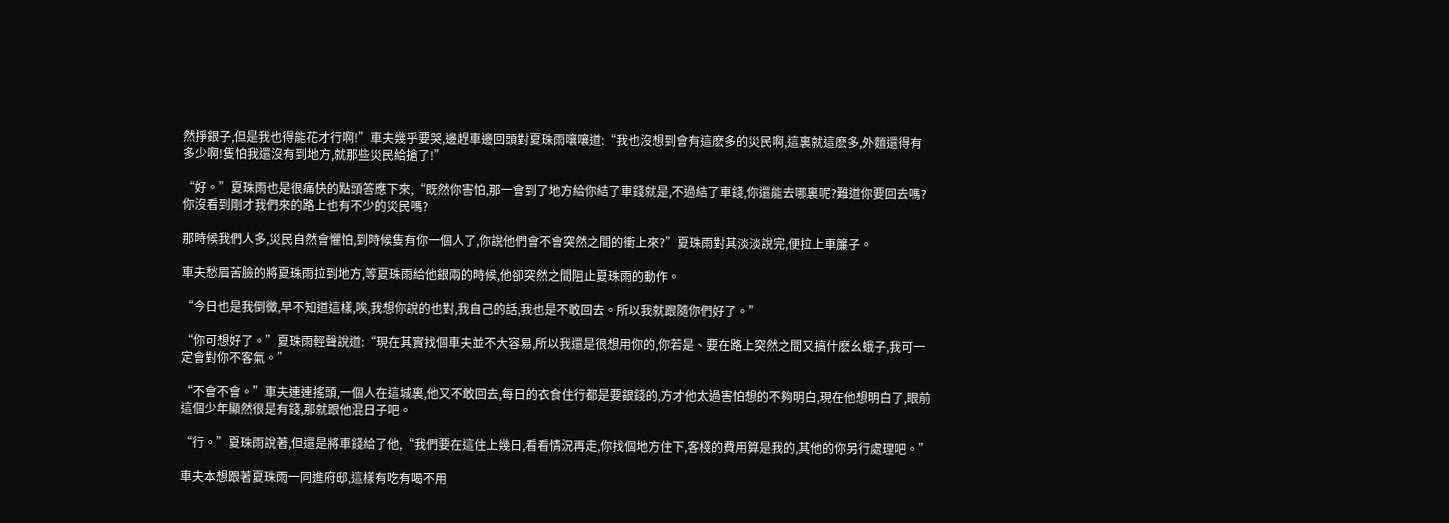然掙銀子,但是我也得能花才行啊!”車夫幾乎要哭,邊趕車邊回頭對夏珠雨嚷嚷道:“我也沒想到會有這麽多的災民啊,這裏就這麽多,外麵還得有多少啊!隻怕我還沒有到地方,就那些災民給搶了!”

“好。”夏珠雨也是很痛快的點頭答應下來,“既然你害怕,那一會到了地方給你結了車錢就是,不過結了車錢,你還能去哪裏呢?難道你要回去嗎?你沒看到剛才我們來的路上也有不少的災民嗎?

那時候我們人多,災民自然會懼怕,到時候隻有你一個人了,你說他們會不會突然之間的衝上來?”夏珠雨對其淡淡說完,便拉上車簾子。

車夫愁眉苦臉的將夏珠雨拉到地方,等夏珠雨給他銀兩的時候,他卻突然之間阻止夏珠雨的動作。

“今日也是我倒黴,早不知道這樣,唉,我想你說的也對,我自己的話,我也是不敢回去。所以我就跟隨你們好了。”

“你可想好了。”夏珠雨輕聲說道:“現在其實找個車夫並不大容易,所以我還是很想用你的,你若是、要在路上突然之間又搞什麽幺蛾子,我可一定會對你不客氣。”

“不會不會。”車夫連連搖頭,一個人在這城裏,他又不敢回去,每日的衣食住行都是要銀錢的,方才他太過害怕想的不夠明白,現在他想明白了,眼前這個少年顯然很是有錢,那就跟他混日子吧。

“行。”夏珠雨說著,但還是將車錢給了他,“我們要在這住上幾日,看看情況再走,你找個地方住下,客棧的費用算是我的,其他的你另行處理吧。”

車夫本想跟著夏珠雨一同進府邸,這樣有吃有喝不用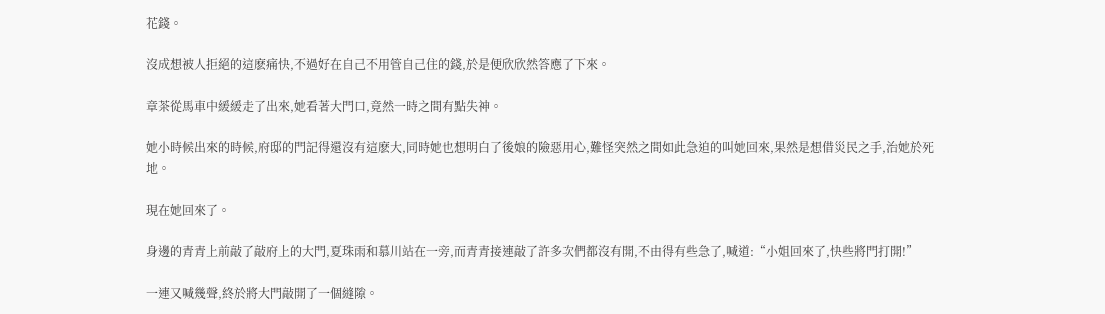花錢。

沒成想被人拒絕的這麽痛快,不過好在自己不用管自己住的錢,於是便欣欣然答應了下來。

章茶從馬車中緩緩走了出來,她看著大門口,竟然一時之間有點失神。

她小時候出來的時候,府邸的門記得還沒有這麽大,同時她也想明白了後娘的險惡用心,難怪突然之間如此急迫的叫她回來,果然是想借災民之手,治她於死地。

現在她回來了。

身邊的青青上前敲了敲府上的大門,夏珠雨和慕川站在一旁,而青青接連敲了許多次們都沒有開,不由得有些急了,喊道:“小姐回來了,快些將門打開!”

一連又喊幾聲,終於將大門敲開了一個縫隙。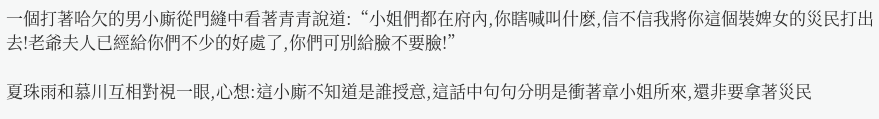一個打著哈欠的男小廝從門縫中看著青青說道:“小姐們都在府內,你瞎喊叫什麽,信不信我將你這個裝婢女的災民打出去!老爺夫人已經給你們不少的好處了,你們可別給臉不要臉!”

夏珠雨和慕川互相對視一眼,心想:這小廝不知道是誰授意,這話中句句分明是衝著章小姐所來,還非要拿著災民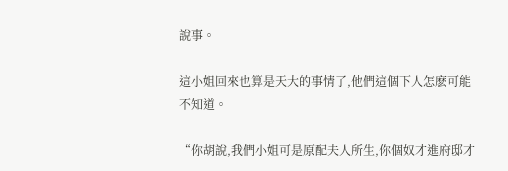說事。

這小姐回來也算是天大的事情了,他們這個下人怎麽可能不知道。

“你胡說,我們小姐可是原配夫人所生,你個奴才進府邸才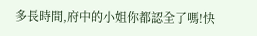多長時間,府中的小姐你都認全了嗎!快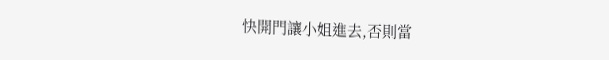快開門讓小姐進去,否則當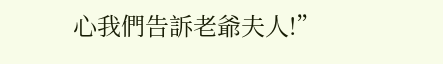心我們告訴老爺夫人!”